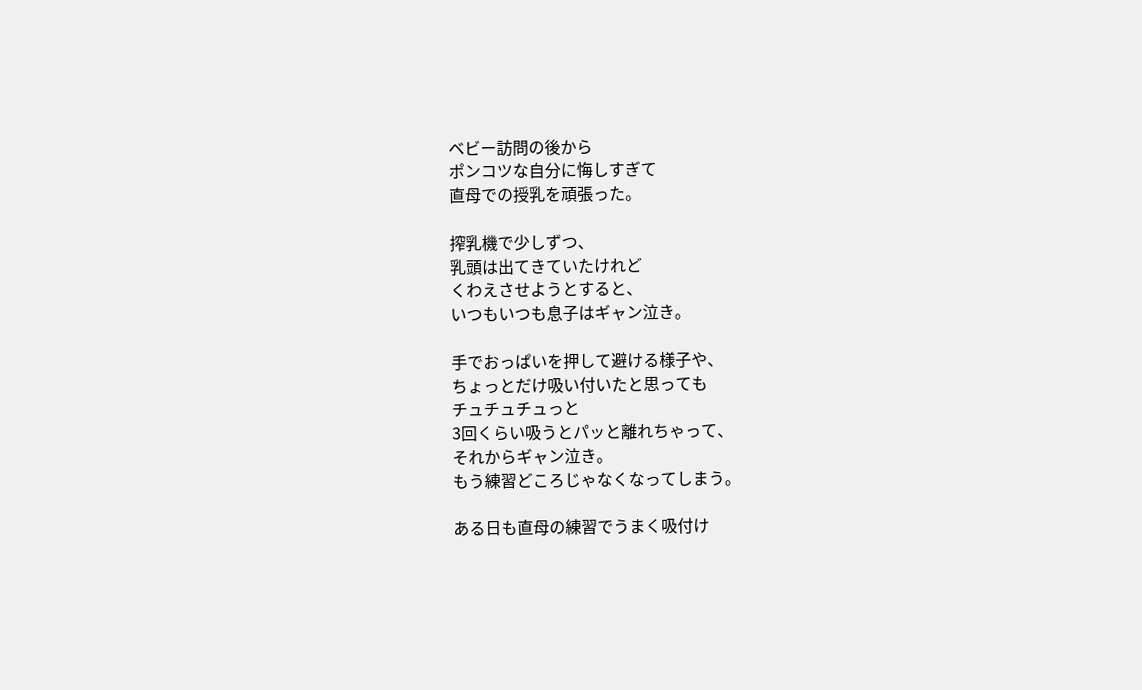ベビー訪問の後から
ポンコツな自分に悔しすぎて
直母での授乳を頑張った。

搾乳機で少しずつ、
乳頭は出てきていたけれど
くわえさせようとすると、
いつもいつも息子はギャン泣き。

手でおっぱいを押して避ける様子や、
ちょっとだけ吸い付いたと思っても
チュチュチュっと
3回くらい吸うとパッと離れちゃって、
それからギャン泣き。
もう練習どころじゃなくなってしまう。

ある日も直母の練習でうまく吸付け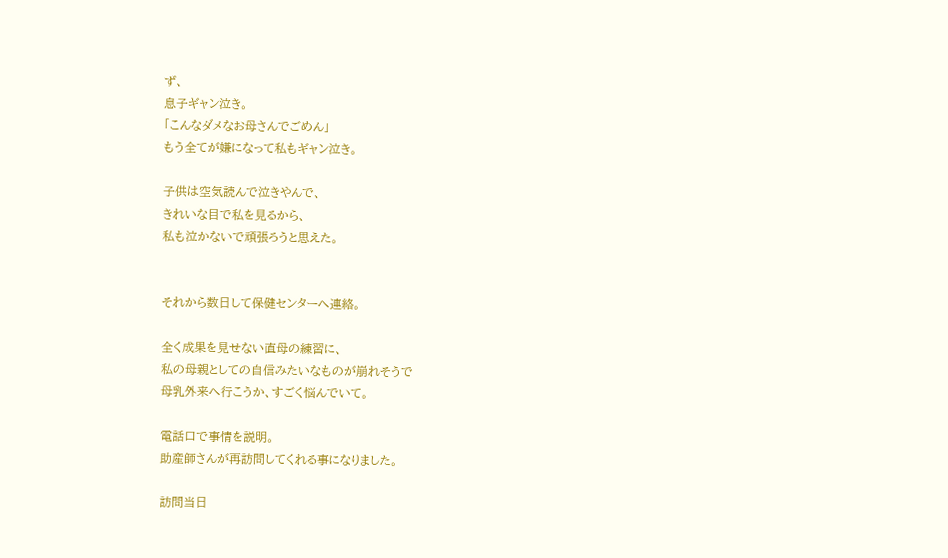ず、
息子ギャン泣き。
「こんなダメなお母さんでごめん」
もう全てが嫌になって私もギャン泣き。

子供は空気読んで泣きやんで、
きれいな目で私を見るから、
私も泣かないで頑張ろうと思えた。


それから数日して保健センターへ連絡。

全く成果を見せない直母の練習に、
私の母親としての自信みたいなものが崩れそうで
母乳外来へ行こうか、すごく悩んでいて。

電話口で事情を説明。
助産師さんが再訪問してくれる事になりました。

訪問当日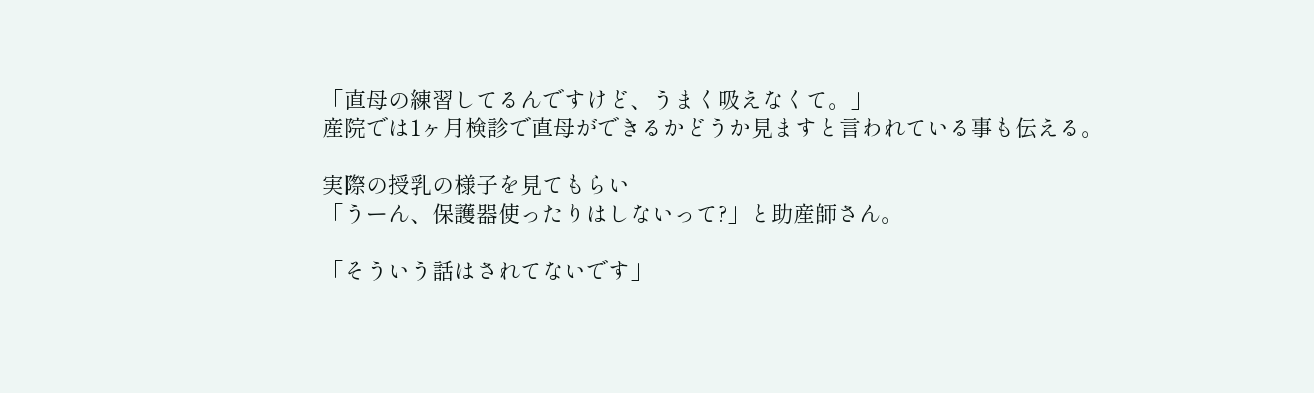「直母の練習してるんですけど、うまく吸えなくて。」
産院では1ヶ月検診で直母ができるかどうか見ますと言われている事も伝える。

実際の授乳の様子を見てもらい
「うーん、保護器使ったりはしないって?」と助産師さん。

「そういう話はされてないです」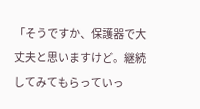「そうですか、保護器で大丈夫と思いますけど。継続してみてもらっていっ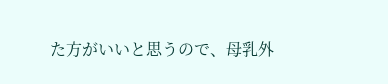た方がいいと思うので、母乳外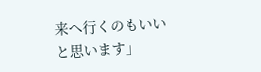来へ行くのもいいと思います」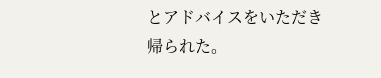とアドバイスをいただき帰られた。